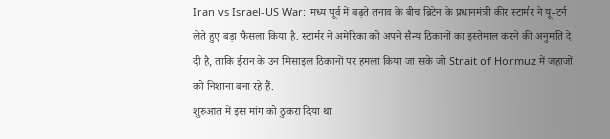Iran vs Israel-US War: मध्य पूर्व में बढ़ते तनाव के बीच ब्रिटेन के प्रधानमंत्री कीर स्टार्मर ने यू-टर्न लेते हुए बड़ा फैसला किया है. स्टार्मर ने अमेरिका को अपने सैन्य ठिकानों का इस्तेमाल करने की अनुमति दे दी है, ताकि ईरान के उन मिसाइल ठिकानों पर हमला किया जा सके जो Strait of Hormuz में जहाजों को निशाना बना रहे हैं.
शुरुआत में इस मांग को ठुकरा दिया था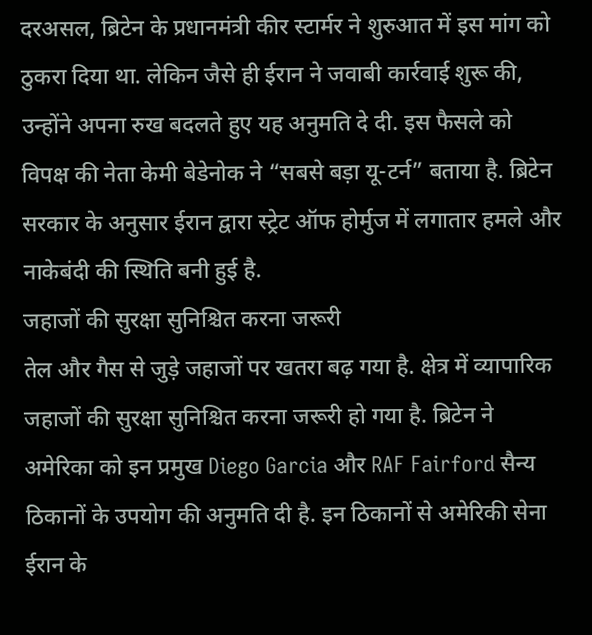दरअसल, ब्रिटेन के प्रधानमंत्री कीर स्टार्मर ने शुरुआत में इस मांग को ठुकरा दिया था. लेकिन जैसे ही ईरान ने जवाबी कार्रवाई शुरू की, उन्होंने अपना रुख बदलते हुए यह अनुमति दे दी. इस फैसले को विपक्ष की नेता केमी बेडेनोक ने “सबसे बड़ा यू-टर्न” बताया है. ब्रिटेन सरकार के अनुसार ईरान द्वारा स्ट्रेट ऑफ होर्मुज में लगातार हमले और नाकेबंदी की स्थिति बनी हुई है.
जहाजों की सुरक्षा सुनिश्चित करना जरूरी
तेल और गैस से जुड़े जहाजों पर खतरा बढ़ गया है. क्षेत्र में व्यापारिक जहाजों की सुरक्षा सुनिश्चित करना जरूरी हो गया है. ब्रिटेन ने अमेरिका को इन प्रमुख Diego Garcia और RAF Fairford सैन्य ठिकानों के उपयोग की अनुमति दी है. इन ठिकानों से अमेरिकी सेना ईरान के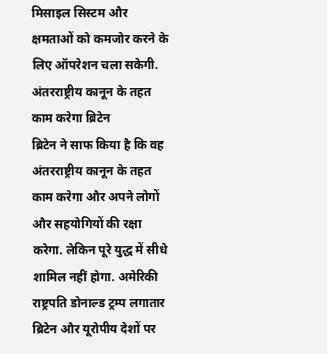मिसाइल सिस्टम और क्षमताओं को कमजोर करने के लिए ऑपरेशन चला सकेगी.
अंतरराष्ट्रीय कानून के तहत काम करेगा ब्रिटेन
ब्रिटेन ने साफ किया है कि वह अंतरराष्ट्रीय कानून के तहत काम करेगा और अपने लोगों और सहयोगियों की रक्षा करेगा. लेकिन पूरे युद्ध में सीधे शामिल नहीं होगा. अमेरिकी राष्ट्रपति डोनाल्ड ट्रम्प लगातार ब्रिटेन और यूरोपीय देशों पर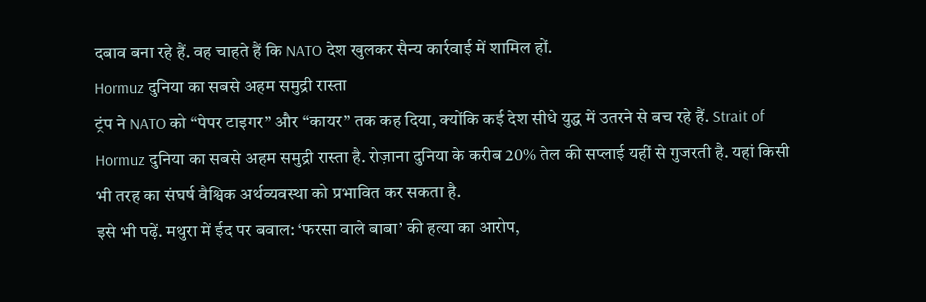दबाव बना रहे हैं. वह चाहते हैं कि NATO देश खुलकर सैन्य कार्रवाई में शामिल हों.
Hormuz दुनिया का सबसे अहम समुद्री रास्ता
ट्रंप ने NATO को “पेपर टाइगर” और “कायर” तक कह दिया, क्योंकि कई देश सीधे युद्ध में उतरने से बच रहे हैं. Strait of Hormuz दुनिया का सबसे अहम समुद्री रास्ता है. रोज़ाना दुनिया के करीब 20% तेल की सप्लाई यहीं से गुजरती है. यहां किसी भी तरह का संघर्ष वैश्विक अर्थव्यवस्था को प्रभावित कर सकता है.
इसे भी पढ़ें. मथुरा में ईद पर बवाल: ‘फरसा वाले बाबा’ की हत्या का आरोप,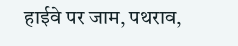हाईवे पर जाम, पथराव,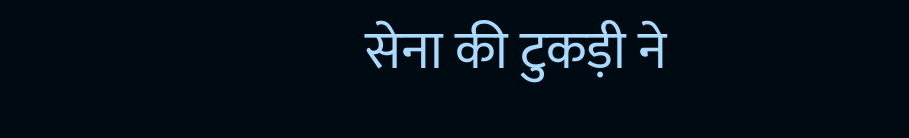सेना की टुकड़ी ने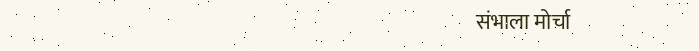संभाला मोर्चा